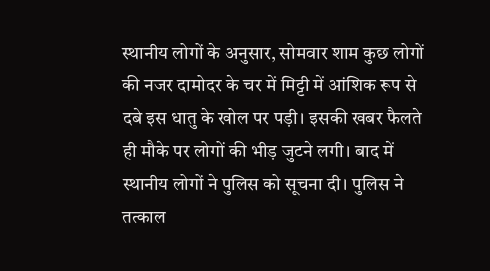स्थानीय लोगों के अनुसार, सोमवार शाम कुछ लोगों की नजर दामोदर के चर में मिट्टी में आंशिक रूप से दबे इस धातु के खोल पर पड़ी। इसकी खबर फैलते ही मौके पर लोगों की भीड़ जुटने लगी। बाद में स्थानीय लोगों ने पुलिस को सूचना दी। पुलिस ने तत्काल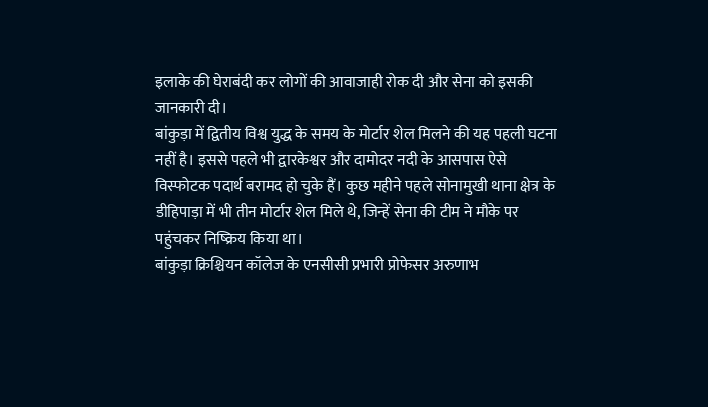इलाके की घेराबंदी कर लोगों की आवाजाही रोक दी और सेना को इसकी जानकारी दी।
बांकुड़ा में द्वितीय विश्व युद्ध के समय के मोर्टार शेल मिलने की यह पहली घटना नहीं है। इससे पहले भी द्वारकेश्वर और दामोदर नदी के आसपास ऐसे विस्फोटक पदार्थ बरामद हो चुके हैं। कुछ महीने पहले सोनामुखी थाना क्षेत्र के डीहिपाड़ा में भी तीन मोर्टार शेल मिले थे, जिन्हें सेना की टीम ने मौके पर पहुंचकर निष्क्रिय किया था।
बांकुड़ा क्रिश्चियन कॉलेज के एनसीसी प्रभारी प्रोफेसर अरुणाभ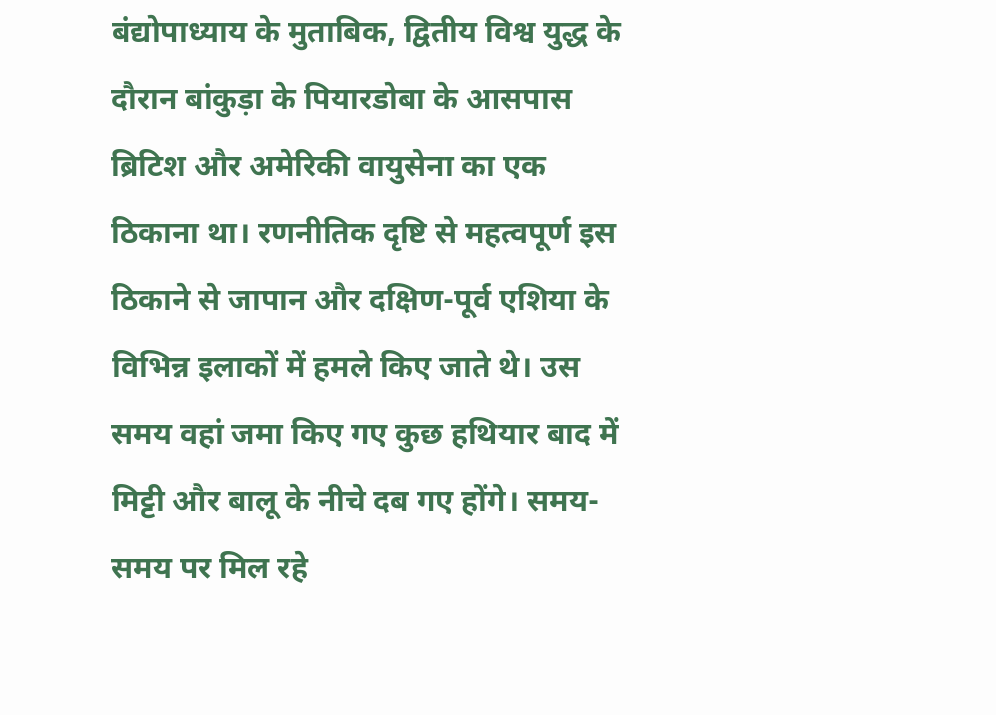बंद्योपाध्याय के मुताबिक, द्वितीय विश्व युद्ध के दौरान बांकुड़ा के पियारडोबा के आसपास ब्रिटिश और अमेरिकी वायुसेना का एक ठिकाना था। रणनीतिक दृष्टि से महत्वपूर्ण इस ठिकाने से जापान और दक्षिण-पूर्व एशिया के विभिन्न इलाकों में हमले किए जाते थे। उस समय वहां जमा किए गए कुछ हथियार बाद में मिट्टी और बालू के नीचे दब गए होंगे। समय-समय पर मिल रहे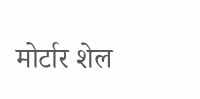मोर्टार शेल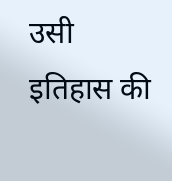उसी इतिहास की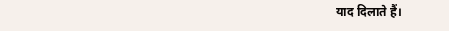याद दिलाते हैं।